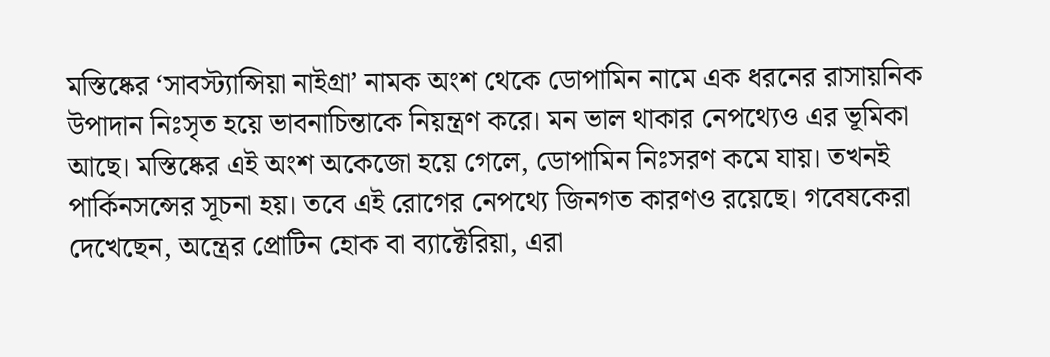মস্তিষ্কের ‘সাবস্ট্যান্সিয়া নাইগ্রা’ নামক অংশ থেকে ডোপামিন নামে এক ধরনের রাসায়নিক উপাদান নিঃসৃত হয়ে ভাবনাচিন্তাকে নিয়ন্ত্রণ করে। মন ভাল থাকার নেপথ্যেও এর ভূমিকা আছে। মস্তিষ্কের এই অংশ অকেজো হয়ে গেলে, ডোপামিন নিঃসরণ কমে যায়। তখনই পার্কিনসন্সের সূচনা হয়। তবে এই রোগের নেপথ্যে জিনগত কারণও রয়েছে। গবেষকেরা দেখেছেন, অন্ত্রের প্রোটিন হোক বা ব্যাক্টেরিয়া, এরা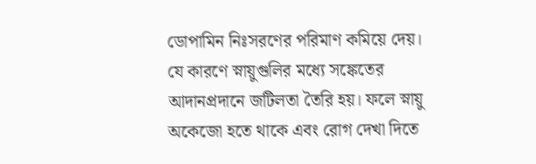ডোপামিন নিঃসরণের পরিমাণ কমিয়ে দেয়। যে কারণে স্নায়ুগুলির মধ্যে সঙ্কেতের আদানপ্রদানে জটিলতা তৈরি হয়। ফলে স্নায়ু অকেজো হতে থাকে এবং রোগ দেখা দিতে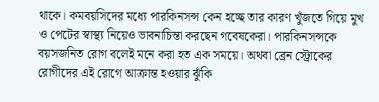থাকে। কমবয়সিদের মধ্যে পারকিনসন্স কেন হচ্ছে তার কারণ খুঁজতে গিয়ে মুখ ও পেটের স্বাস্থ্য নিয়েও ভাবনাচিন্তা করছেন গবেষকেরা। পারকিনসন্সকে বয়সজনিত রোগ বলেই মনে করা হত এক সময়ে। অথবা ব্রেন স্ট্রোকের রোগীদের এই রোগে আক্রান্ত হওয়ার ঝুঁকি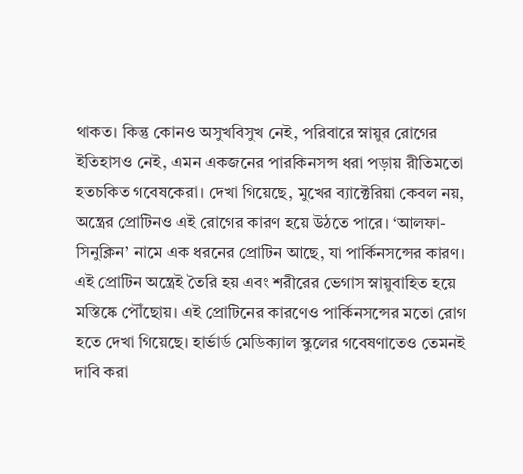থাকত। কিন্তু কোনও অসুখবিসুখ নেই, পরিবারে স্নায়ুর রোগের ইতিহাসও নেই, এমন একজনের পারকিনসন্স ধরা পড়ায় রীতিমতো হতচকিত গবেষকেরা। দেখা গিয়েছে, মুখের ব্যাক্টেরিয়া কেবল নয়, অন্ত্রের প্রোটিনও এই রোগের কারণ হয়ে উঠতে পারে। ‘আলফা-সিনুক্লিন’ নামে এক ধরনের প্রোটিন আছে, যা পার্কিনসন্সের কারণ। এই প্রোটিন অন্ত্রেই তৈরি হয় এবং শরীরের ভেগাস স্নায়ুবাহিত হয়ে মস্তিষ্কে পৌঁছোয়। এই প্রোটিনের কারণেও পার্কিনসন্সের মতো রোগ হতে দেখা গিয়েছে। হার্ভার্ড মেডিক্যাল স্কুলের গবেষণাতেও তেমনই দাবি করা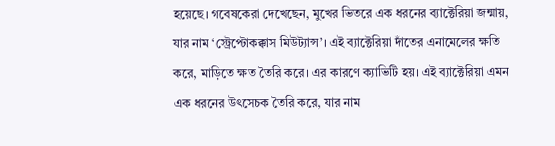হয়েছে। গবেষকেরা দেখেছেন, মুখের ভিতরে এক ধরনের ব্যাক্টেরিয়া জন্মায়, যার নাম ‘স্ট্রেপ্টোকক্কাস মিউট্যান্স’। এই ব্যাক্টেরিয়া দাঁতের এনামেলের ক্ষতি করে, মাড়িতে ক্ষত তৈরি করে। এর কারণে ক্যাভিটি হয়। এই ব্যাক্টেরিয়া এমন এক ধরনের উৎসেচক তৈরি করে, যার নাম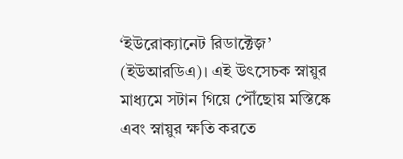‘ইউরোক্যানেট রিডাক্টেজ়’ (ইউআরডিএ)। এই উৎসেচক স্নায়ুর মাধ্যমে সটান গিয়ে পৌঁছোয় মস্তিষ্কে এবং স্নায়ুর ক্ষতি করতে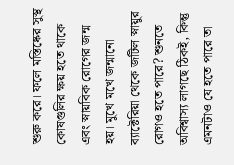শুরু করে। ফলে মস্তিষ্কের সুস্থ কোষগুলির ক্ষয় হতে থাকে এবং স্নায়বিক রোগের জন্ম হয়। মুখে মখে জন্মানো ব্যাক্টেরিয়া থেকে জটিল স্নায়ুর রোগও হতে পারে? শুনতে অবিশ্বাস্য লাগছে ঠিকই, কিন্তু এমনটাও যে হতে পারে তা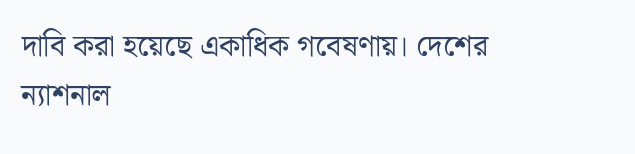দাবি করা হয়েছে একাধিক গবেষণায়। দেশের ন্যাশনাল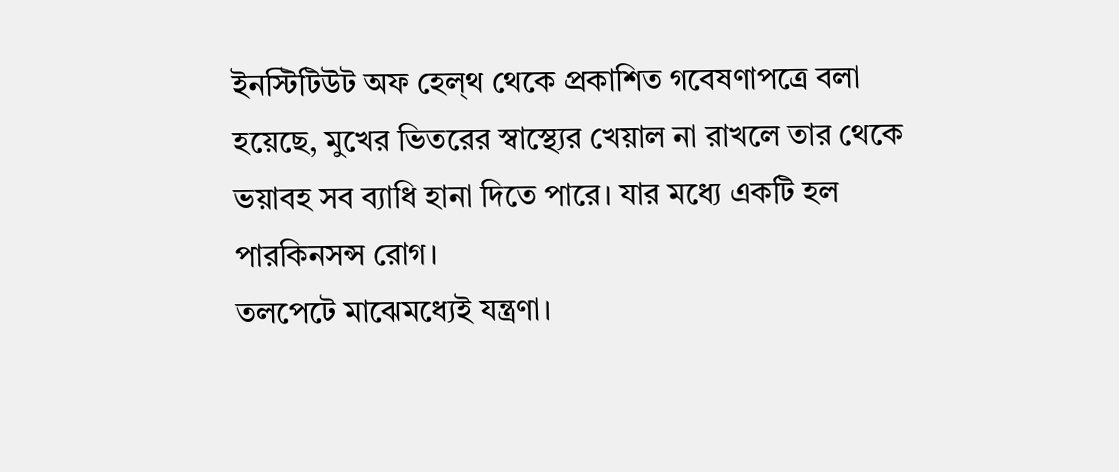ইনস্টিটিউট অফ হেল্থ থেকে প্রকাশিত গবেষণাপত্রে বলা হয়েছে, মুখের ভিতরের স্বাস্থ্যের খেয়াল না রাখলে তার থেকে ভয়াবহ সব ব্যাধি হানা দিতে পারে। যার মধ্যে একটি হল পারকিনসন্স রোগ।
তলপেটে মাঝেমধ্যেই যন্ত্রণা।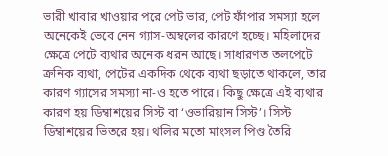ভারী খাবার খাওয়ার পরে পেট ভার, পেট ফাঁপার সমস্যা হলে অনেকেই ভেবে নেন গ্যাস-অম্বলের কারণে হচ্ছে। মহিলাদের ক্ষেত্রে পেটে ব্যথার অনেক ধরন আছে। সাধারণত তলপেটে ক্রনিক ব্যথা, পেটের একদিক থেকে ব্যথা ছড়াতে থাকলে, তার কারণ গ্যাসের সমস্যা না-ও হতে পারে। কিছু ক্ষেত্রে এই ব্যথার কারণ হয় ডিম্বাশয়ের সিস্ট বা ‘ওভারিয়ান সিস্ট’। সিস্ট ডিম্বাশয়ের ভিতরে হয়। থলির মতো মাংসল পিণ্ড তৈরি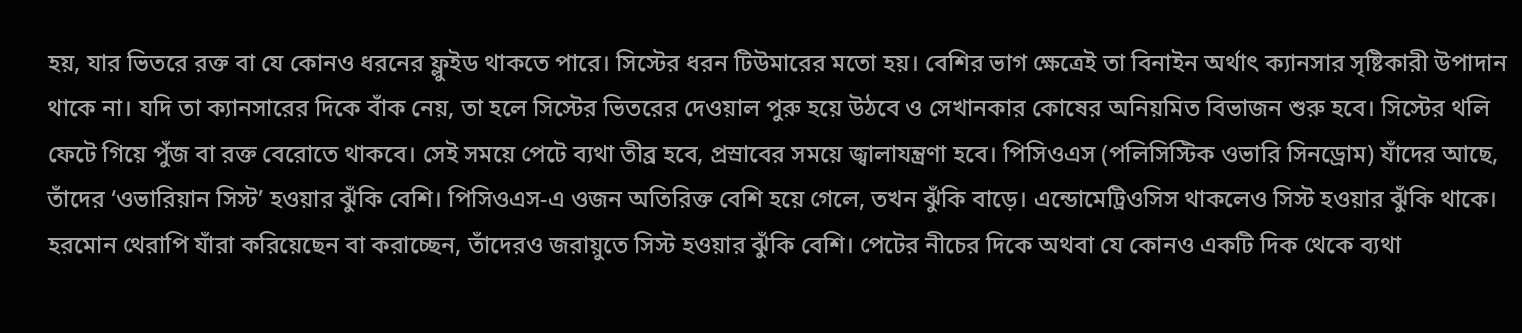হয়, যার ভিতরে রক্ত বা যে কোনও ধরনের ফ্লুইড থাকতে পারে। সিস্টের ধরন টিউমারের মতো হয়। বেশির ভাগ ক্ষেত্রেই তা বিনাইন অর্থাৎ ক্যানসার সৃষ্টিকারী উপাদান থাকে না। যদি তা ক্যানসারের দিকে বাঁক নেয়, তা হলে সিস্টের ভিতরের দেওয়াল পুরু হয়ে উঠবে ও সেখানকার কোষের অনিয়মিত বিভাজন শুরু হবে। সিস্টের থলি ফেটে গিয়ে পুঁজ বা রক্ত বেরোতে থাকবে। সেই সময়ে পেটে ব্যথা তীব্র হবে, প্রস্রাবের সময়ে জ্বালাযন্ত্রণা হবে। পিসিওএস (পলিসিস্টিক ওভারি সিনড্রোম) যাঁদের আছে, তাঁদের ‘ওভারিয়ান সিস্ট’ হওয়ার ঝুঁকি বেশি। পিসিওএস-এ ওজন অতিরিক্ত বেশি হয়ে গেলে, তখন ঝুঁকি বাড়ে। এন্ডোমেট্রিওসিস থাকলেও সিস্ট হওয়ার ঝুঁকি থাকে। হরমোন থেরাপি যাঁরা করিয়েছেন বা করাচ্ছেন, তাঁদেরও জরায়ুতে সিস্ট হওয়ার ঝুঁকি বেশি। পেটের নীচের দিকে অথবা যে কোনও একটি দিক থেকে ব্যথা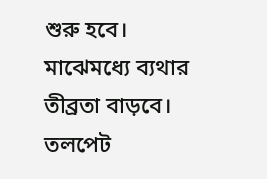শুরু হবে। মাঝেমধ্যে ব্যথার তীব্রতা বাড়বে। তলপেট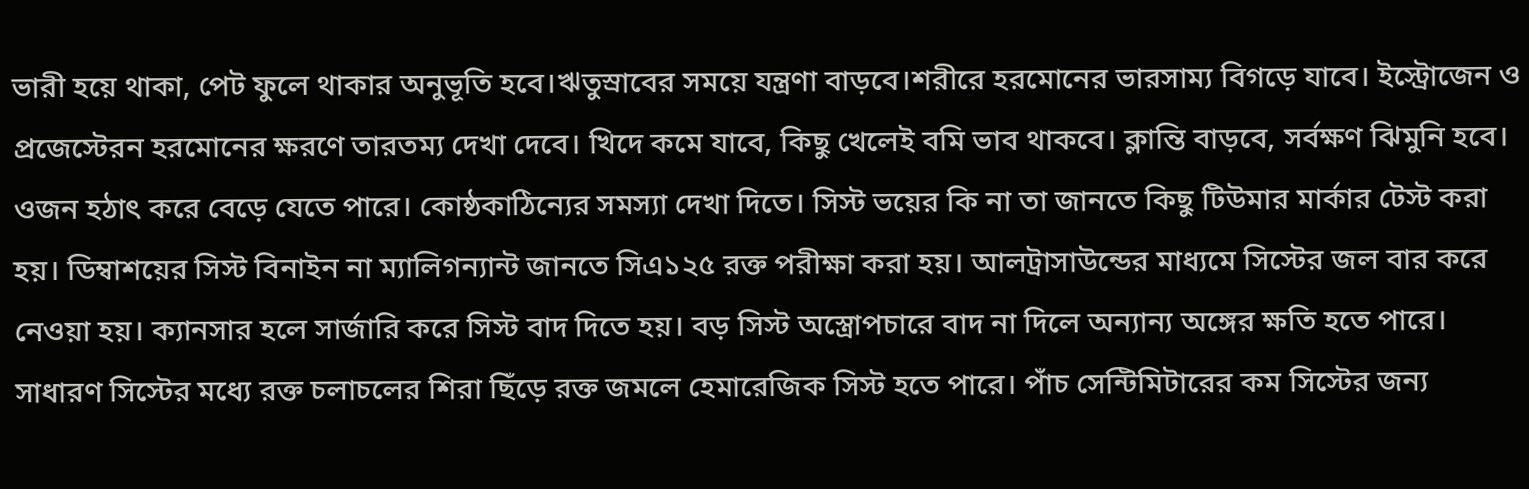ভারী হয়ে থাকা, পেট ফুলে থাকার অনুভূতি হবে।ঋতুস্রাবের সময়ে যন্ত্রণা বাড়বে।শরীরে হরমোনের ভারসাম্য বিগড়ে যাবে। ইস্ট্রোজেন ও প্রজেস্টেরন হরমোনের ক্ষরণে তারতম্য দেখা দেবে। খিদে কমে যাবে, কিছু খেলেই বমি ভাব থাকবে। ক্লান্তি বাড়বে, সর্বক্ষণ ঝিমুনি হবে। ওজন হঠাৎ করে বেড়ে যেতে পারে। কোষ্ঠকাঠিন্যের সমস্যা দেখা দিতে। সিস্ট ভয়ের কি না তা জানতে কিছু টিউমার মার্কার টেস্ট করা হয়। ডিম্বাশয়ের সিস্ট বিনাইন না ম্যালিগন্যান্ট জানতে সিএ১২৫ রক্ত পরীক্ষা করা হয়। আলট্রাসাউন্ডের মাধ্যমে সিস্টের জল বার করে নেওয়া হয়। ক্যানসার হলে সার্জারি করে সিস্ট বাদ দিতে হয়। বড় সিস্ট অস্ত্রোপচারে বাদ না দিলে অন্যান্য অঙ্গের ক্ষতি হতে পারে। সাধারণ সিস্টের মধ্যে রক্ত চলাচলের শিরা ছিঁড়ে রক্ত জমলে হেমারেজিক সিস্ট হতে পারে। পাঁচ সেন্টিমিটারের কম সিস্টের জন্য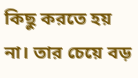কিছু করতে হয় না। তার চেয়ে বড়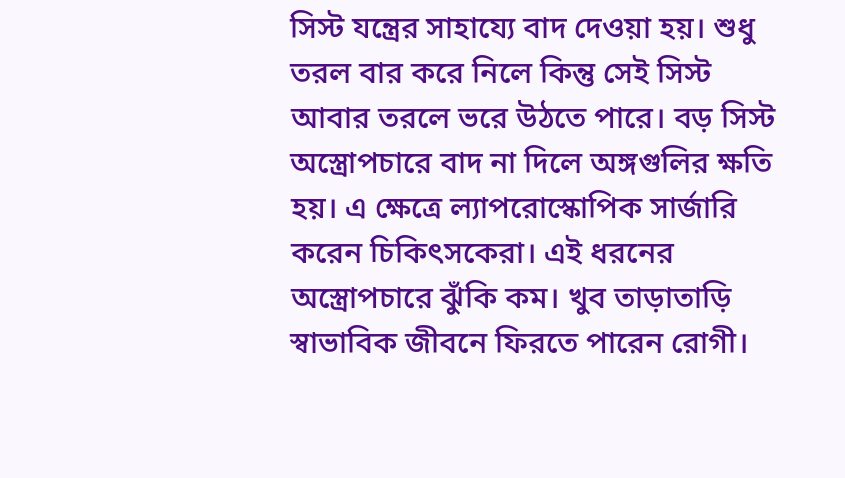সিস্ট যন্ত্রের সাহায্যে বাদ দেওয়া হয়। শুধু তরল বার করে নিলে কিন্তু সেই সিস্ট আবার তরলে ভরে উঠতে পারে। বড় সিস্ট অস্ত্রোপচারে বাদ না দিলে অঙ্গগুলির ক্ষতি হয়। এ ক্ষেত্রে ল্যাপরোস্কোপিক সার্জারি করেন চিকিৎসকেরা। এই ধরনের অস্ত্রোপচারে ঝুঁকি কম। খুব তাড়াতাড়ি স্বাভাবিক জীবনে ফিরতে পারেন রোগী।